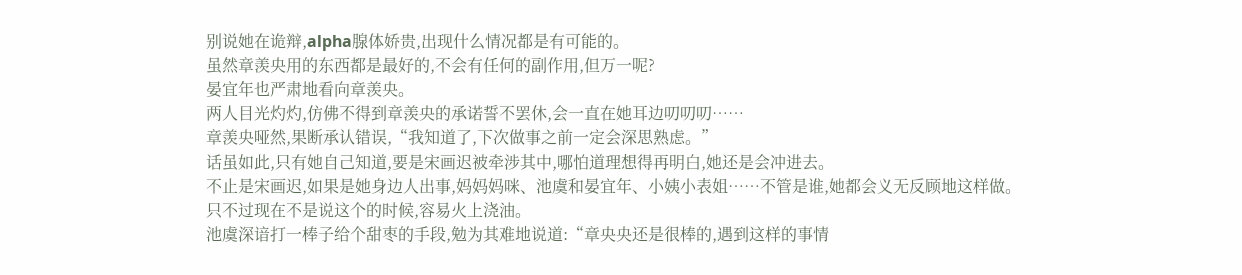别说她在诡辩,alpha腺体娇贵,出现什么情况都是有可能的。
虽然章羡央用的东西都是最好的,不会有任何的副作用,但万一呢?
晏宜年也严肃地看向章羡央。
两人目光灼灼,仿佛不得到章羡央的承诺誓不罢休,会一直在她耳边叨叨叨……
章羡央哑然,果断承认错误,“我知道了,下次做事之前一定会深思熟虑。”
话虽如此,只有她自己知道,要是宋画迟被牵涉其中,哪怕道理想得再明白,她还是会冲进去。
不止是宋画迟,如果是她身边人出事,妈妈妈咪、池虞和晏宜年、小姨小表姐……不管是谁,她都会义无反顾地这样做。
只不过现在不是说这个的时候,容易火上浇油。
池虞深谙打一棒子给个甜枣的手段,勉为其难地说道:“章央央还是很棒的,遇到这样的事情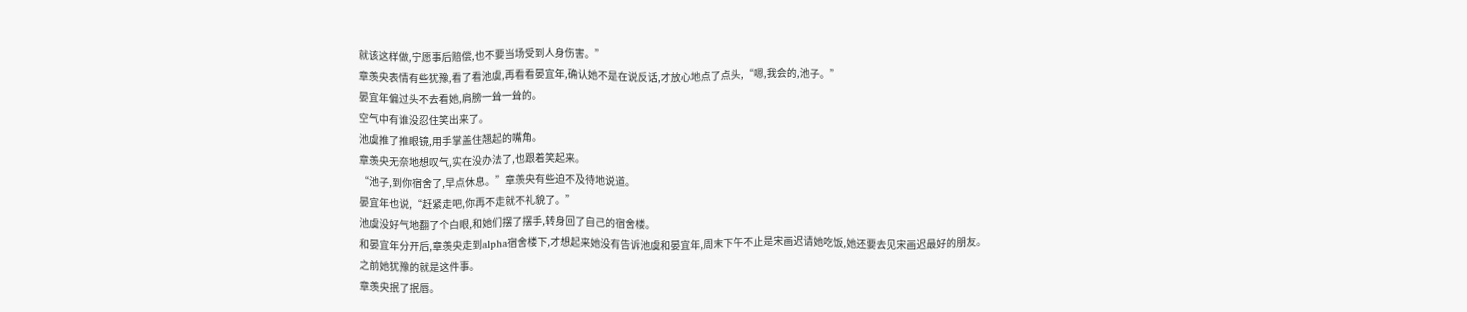就该这样做,宁愿事后赔偿,也不要当场受到人身伤害。”
章羡央表情有些犹豫,看了看池虞,再看看晏宜年,确认她不是在说反话,才放心地点了点头,“嗯,我会的,池子。”
晏宜年偏过头不去看她,肩膀一耸一耸的。
空气中有谁没忍住笑出来了。
池虞推了推眼镜,用手掌盖住翘起的嘴角。
章羡央无奈地想叹气,实在没办法了,也跟着笑起来。
“池子,到你宿舍了,早点休息。”章羡央有些迫不及待地说道。
晏宜年也说,“赶紧走吧,你再不走就不礼貌了。”
池虞没好气地翻了个白眼,和她们摆了摆手,转身回了自己的宿舍楼。
和晏宜年分开后,章羡央走到alpha宿舍楼下,才想起来她没有告诉池虞和晏宜年,周末下午不止是宋画迟请她吃饭,她还要去见宋画迟最好的朋友。
之前她犹豫的就是这件事。
章羡央抿了抿唇。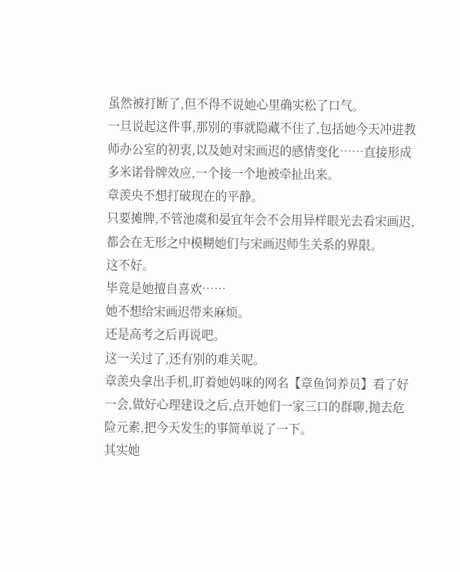虽然被打断了,但不得不说她心里确实松了口气。
一旦说起这件事,那别的事就隐藏不住了,包括她今天冲进教师办公室的初衷,以及她对宋画迟的感情变化……直接形成多米诺骨牌效应,一个接一个地被牵扯出来。
章羡央不想打破现在的平静。
只要摊牌,不管池虞和晏宜年会不会用异样眼光去看宋画迟,都会在无形之中模糊她们与宋画迟师生关系的界限。
这不好。
毕竟是她擅自喜欢……
她不想给宋画迟带来麻烦。
还是高考之后再说吧。
这一关过了,还有别的难关呢。
章羡央拿出手机,盯着她妈咪的网名【章鱼饲养员】看了好一会,做好心理建设之后,点开她们一家三口的群聊,抛去危险元素,把今天发生的事简单说了一下。
其实她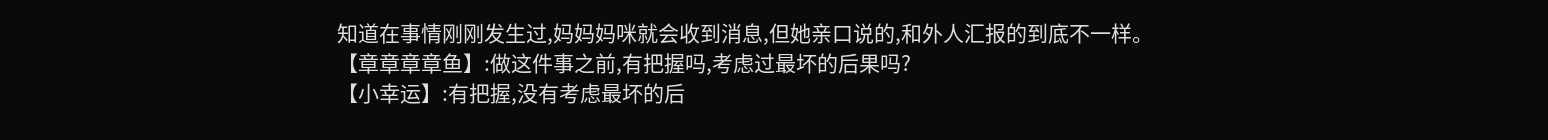知道在事情刚刚发生过,妈妈妈咪就会收到消息,但她亲口说的,和外人汇报的到底不一样。
【章章章章鱼】:做这件事之前,有把握吗,考虑过最坏的后果吗?
【小幸运】:有把握,没有考虑最坏的后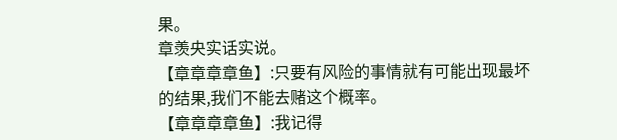果。
章羡央实话实说。
【章章章章鱼】:只要有风险的事情就有可能出现最坏的结果,我们不能去赌这个概率。
【章章章章鱼】:我记得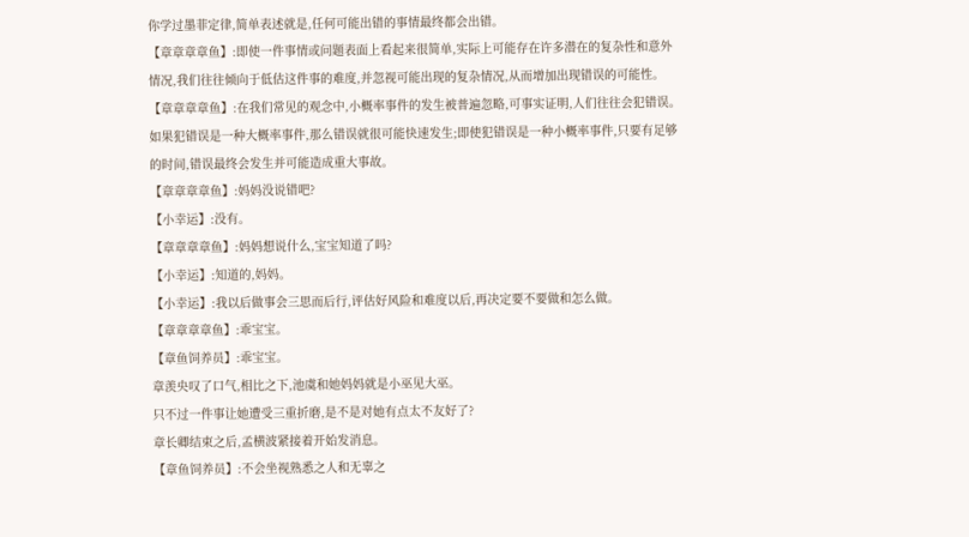你学过墨菲定律,简单表述就是,任何可能出错的事情最终都会出错。
【章章章章鱼】:即使一件事情或问题表面上看起来很简单,实际上可能存在许多潜在的复杂性和意外情况,我们往往倾向于低估这件事的难度,并忽视可能出现的复杂情况,从而增加出现错误的可能性。
【章章章章鱼】:在我们常见的观念中,小概率事件的发生被普遍忽略,可事实证明,人们往往会犯错误。如果犯错误是一种大概率事件,那么错误就很可能快速发生;即使犯错误是一种小概率事件,只要有足够的时间,错误最终会发生并可能造成重大事故。
【章章章章鱼】:妈妈没说错吧?
【小幸运】:没有。
【章章章章鱼】:妈妈想说什么,宝宝知道了吗?
【小幸运】:知道的,妈妈。
【小幸运】:我以后做事会三思而后行,评估好风险和难度以后,再决定要不要做和怎么做。
【章章章章鱼】:乖宝宝。
【章鱼饲养员】:乖宝宝。
章羡央叹了口气,相比之下,池虞和她妈妈就是小巫见大巫。
只不过一件事让她遭受三重折磨,是不是对她有点太不友好了?
章长卿结束之后,孟横波紧接着开始发消息。
【章鱼饲养员】:不会坐视熟悉之人和无辜之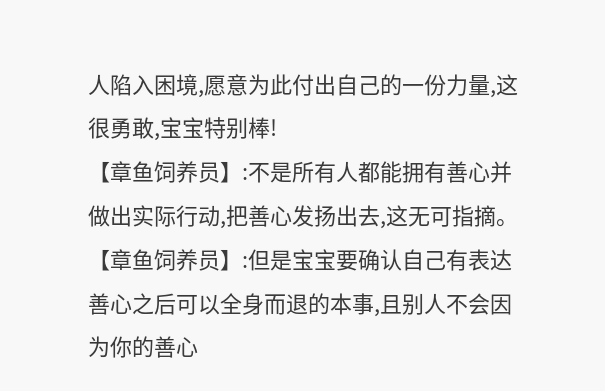人陷入困境,愿意为此付出自己的一份力量,这很勇敢,宝宝特别棒!
【章鱼饲养员】:不是所有人都能拥有善心并做出实际行动,把善心发扬出去,这无可指摘。
【章鱼饲养员】:但是宝宝要确认自己有表达善心之后可以全身而退的本事,且别人不会因为你的善心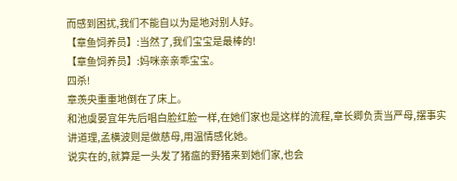而感到困扰,我们不能自以为是地对别人好。
【章鱼饲养员】:当然了,我们宝宝是最棒的!
【章鱼饲养员】:妈咪亲亲乖宝宝。
四杀!
章羡央重重地倒在了床上。
和池虞晏宜年先后唱白脸红脸一样,在她们家也是这样的流程,章长卿负责当严母,摆事实讲道理,孟横波则是做慈母,用温情感化她。
说实在的,就算是一头发了猪瘟的野猪来到她们家,也会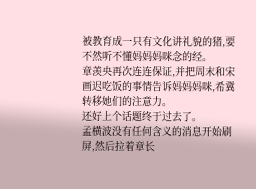被教育成一只有文化讲礼貌的猪,要不然听不懂妈妈妈咪念的经。
章羡央再次连连保证,并把周末和宋画迟吃饭的事情告诉妈妈妈咪,希冀转移她们的注意力。
还好上个话题终于过去了。
孟横波没有任何含义的消息开始刷屏,然后拉着章长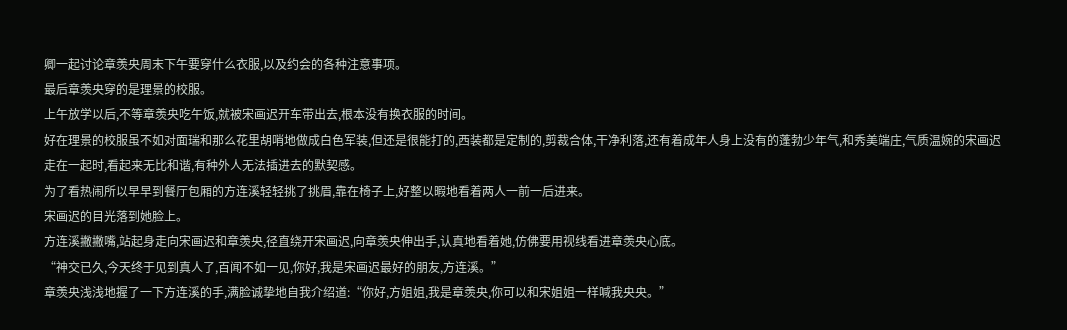卿一起讨论章羡央周末下午要穿什么衣服,以及约会的各种注意事项。
最后章羡央穿的是理景的校服。
上午放学以后,不等章羡央吃午饭,就被宋画迟开车带出去,根本没有换衣服的时间。
好在理景的校服虽不如对面瑞和那么花里胡哨地做成白色军装,但还是很能打的,西装都是定制的,剪裁合体,干净利落,还有着成年人身上没有的蓬勃少年气,和秀美端庄,气质温婉的宋画迟走在一起时,看起来无比和谐,有种外人无法插进去的默契感。
为了看热闹所以早早到餐厅包厢的方连溪轻轻挑了挑眉,靠在椅子上,好整以暇地看着两人一前一后进来。
宋画迟的目光落到她脸上。
方连溪撇撇嘴,站起身走向宋画迟和章羡央,径直绕开宋画迟,向章羡央伸出手,认真地看着她,仿佛要用视线看进章羡央心底。
“神交已久,今天终于见到真人了,百闻不如一见,你好,我是宋画迟最好的朋友,方连溪。”
章羡央浅浅地握了一下方连溪的手,满脸诚挚地自我介绍道:“你好,方姐姐,我是章羡央,你可以和宋姐姐一样喊我央央。”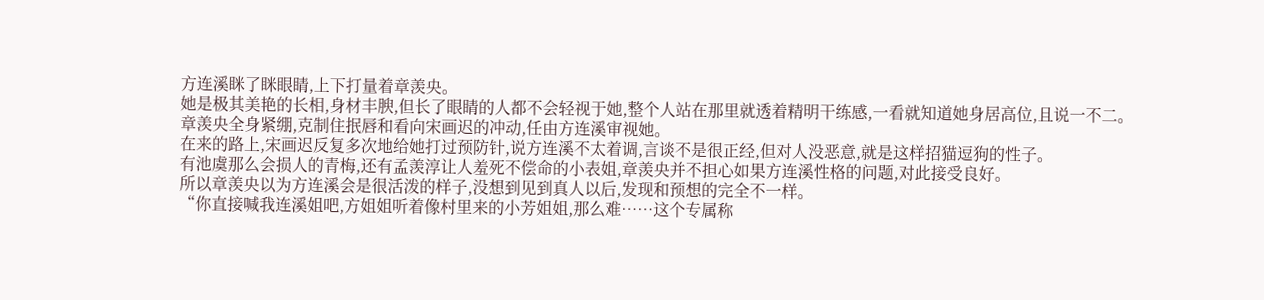方连溪眯了眯眼睛,上下打量着章羡央。
她是极其美艳的长相,身材丰腴,但长了眼睛的人都不会轻视于她,整个人站在那里就透着精明干练感,一看就知道她身居高位,且说一不二。
章羡央全身紧绷,克制住抿唇和看向宋画迟的冲动,任由方连溪审视她。
在来的路上,宋画迟反复多次地给她打过预防针,说方连溪不太着调,言谈不是很正经,但对人没恶意,就是这样招猫逗狗的性子。
有池虞那么会损人的青梅,还有孟羡淳让人羞死不偿命的小表姐,章羡央并不担心如果方连溪性格的问题,对此接受良好。
所以章羡央以为方连溪会是很活泼的样子,没想到见到真人以后,发现和预想的完全不一样。
“你直接喊我连溪姐吧,方姐姐听着像村里来的小芳姐姐,那么难……这个专属称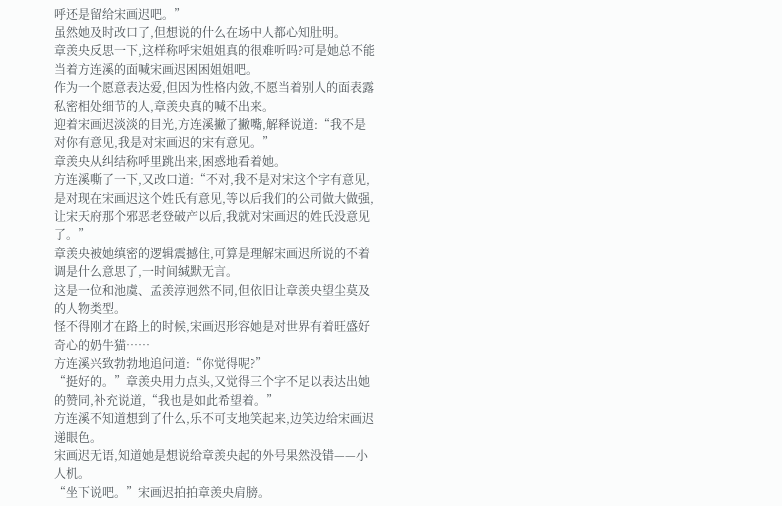呼还是留给宋画迟吧。”
虽然她及时改口了,但想说的什么在场中人都心知肚明。
章羡央反思一下,这样称呼宋姐姐真的很难听吗?可是她总不能当着方连溪的面喊宋画迟困困姐姐吧。
作为一个愿意表达爱,但因为性格内敛,不愿当着别人的面表露私密相处细节的人,章羡央真的喊不出来。
迎着宋画迟淡淡的目光,方连溪撇了撇嘴,解释说道:“我不是对你有意见,我是对宋画迟的宋有意见。”
章羡央从纠结称呼里跳出来,困惑地看着她。
方连溪嘶了一下,又改口道:“不对,我不是对宋这个字有意见,是对现在宋画迟这个姓氏有意见,等以后我们的公司做大做强,让宋天府那个邪恶老登破产以后,我就对宋画迟的姓氏没意见了。”
章羡央被她缜密的逻辑震撼住,可算是理解宋画迟所说的不着调是什么意思了,一时间缄默无言。
这是一位和池虞、孟羡淳迥然不同,但依旧让章羡央望尘莫及的人物类型。
怪不得刚才在路上的时候,宋画迟形容她是对世界有着旺盛好奇心的奶牛猫……
方连溪兴致勃勃地追问道:“你觉得呢?”
“挺好的。”章羡央用力点头,又觉得三个字不足以表达出她的赞同,补充说道,“我也是如此希望着。”
方连溪不知道想到了什么,乐不可支地笑起来,边笑边给宋画迟递眼色。
宋画迟无语,知道她是想说给章羡央起的外号果然没错——小人机。
“坐下说吧。”宋画迟拍拍章羡央肩膀。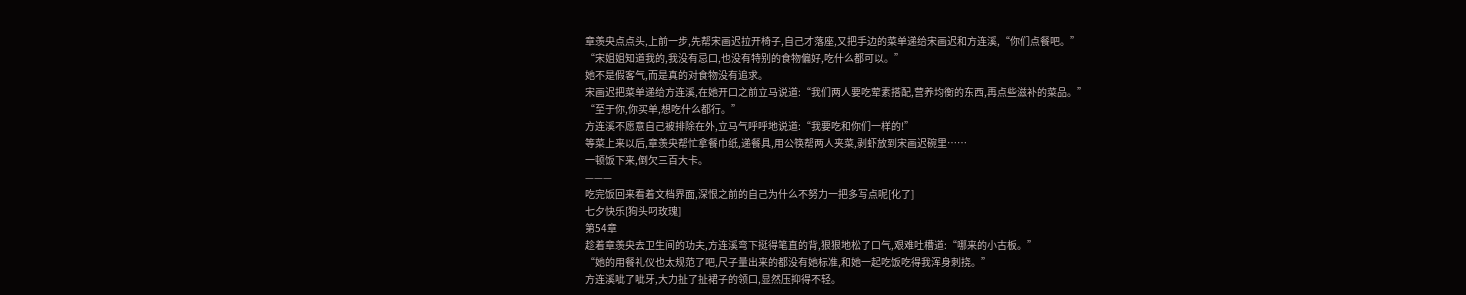章羡央点点头,上前一步,先帮宋画迟拉开椅子,自己才落座,又把手边的菜单递给宋画迟和方连溪,“你们点餐吧。”
“宋姐姐知道我的,我没有忌口,也没有特别的食物偏好,吃什么都可以。”
她不是假客气,而是真的对食物没有追求。
宋画迟把菜单递给方连溪,在她开口之前立马说道:“我们两人要吃荤素搭配,营养均衡的东西,再点些滋补的菜品。”
“至于你,你买单,想吃什么都行。”
方连溪不愿意自己被排除在外,立马气呼呼地说道:“我要吃和你们一样的!”
等菜上来以后,章羡央帮忙拿餐巾纸,递餐具,用公筷帮两人夹菜,剥虾放到宋画迟碗里……
一顿饭下来,倒欠三百大卡。
———
吃完饭回来看着文档界面,深恨之前的自己为什么不努力一把多写点呢[化了]
七夕快乐[狗头叼玫瑰]
第54章
趁着章羡央去卫生间的功夫,方连溪弯下挺得笔直的背,狠狠地松了口气,艰难吐槽道:“哪来的小古板。”
“她的用餐礼仪也太规范了吧,尺子量出来的都没有她标准,和她一起吃饭吃得我浑身刺挠。”
方连溪呲了呲牙,大力扯了扯裙子的领口,显然压抑得不轻。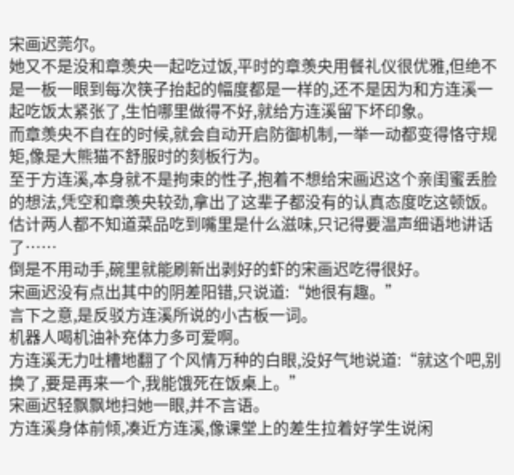宋画迟莞尔。
她又不是没和章羡央一起吃过饭,平时的章羡央用餐礼仪很优雅,但绝不是一板一眼到每次筷子抬起的幅度都是一样的,还不是因为和方连溪一起吃饭太紧张了,生怕哪里做得不好,就给方连溪留下坏印象。
而章羡央不自在的时候,就会自动开启防御机制,一举一动都变得恪守规矩,像是大熊猫不舒服时的刻板行为。
至于方连溪,本身就不是拘束的性子,抱着不想给宋画迟这个亲闺蜜丢脸的想法,凭空和章羡央较劲,拿出了这辈子都没有的认真态度吃这顿饭。
估计两人都不知道菜品吃到嘴里是什么滋味,只记得要温声细语地讲话了……
倒是不用动手,碗里就能刷新出剥好的虾的宋画迟吃得很好。
宋画迟没有点出其中的阴差阳错,只说道:“她很有趣。”
言下之意,是反驳方连溪所说的小古板一词。
机器人喝机油补充体力多可爱啊。
方连溪无力吐槽地翻了个风情万种的白眼,没好气地说道:“就这个吧,别换了,要是再来一个,我能饿死在饭桌上。”
宋画迟轻飘飘地扫她一眼,并不言语。
方连溪身体前倾,凑近方连溪,像课堂上的差生拉着好学生说闲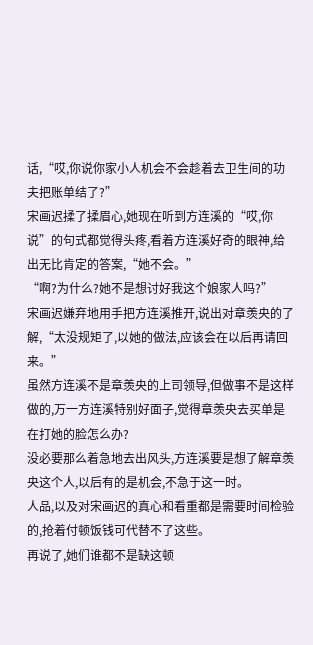话,“哎,你说你家小人机会不会趁着去卫生间的功夫把账单结了?”
宋画迟揉了揉眉心,她现在听到方连溪的“哎,你说”的句式都觉得头疼,看着方连溪好奇的眼神,给出无比肯定的答案,“她不会。”
“啊?为什么?她不是想讨好我这个娘家人吗?”
宋画迟嫌弃地用手把方连溪推开,说出对章羡央的了解,“太没规矩了,以她的做法,应该会在以后再请回来。”
虽然方连溪不是章羡央的上司领导,但做事不是这样做的,万一方连溪特别好面子,觉得章羡央去买单是在打她的脸怎么办?
没必要那么着急地去出风头,方连溪要是想了解章羡央这个人,以后有的是机会,不急于这一时。
人品,以及对宋画迟的真心和看重都是需要时间检验的,抢着付顿饭钱可代替不了这些。
再说了,她们谁都不是缺这顿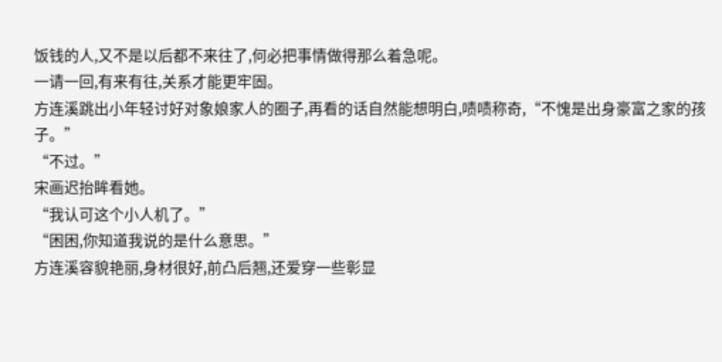饭钱的人,又不是以后都不来往了,何必把事情做得那么着急呢。
一请一回,有来有往,关系才能更牢固。
方连溪跳出小年轻讨好对象娘家人的圈子,再看的话自然能想明白,啧啧称奇,“不愧是出身豪富之家的孩子。”
“不过。”
宋画迟抬眸看她。
“我认可这个小人机了。”
“困困,你知道我说的是什么意思。”
方连溪容貌艳丽,身材很好,前凸后翘,还爱穿一些彰显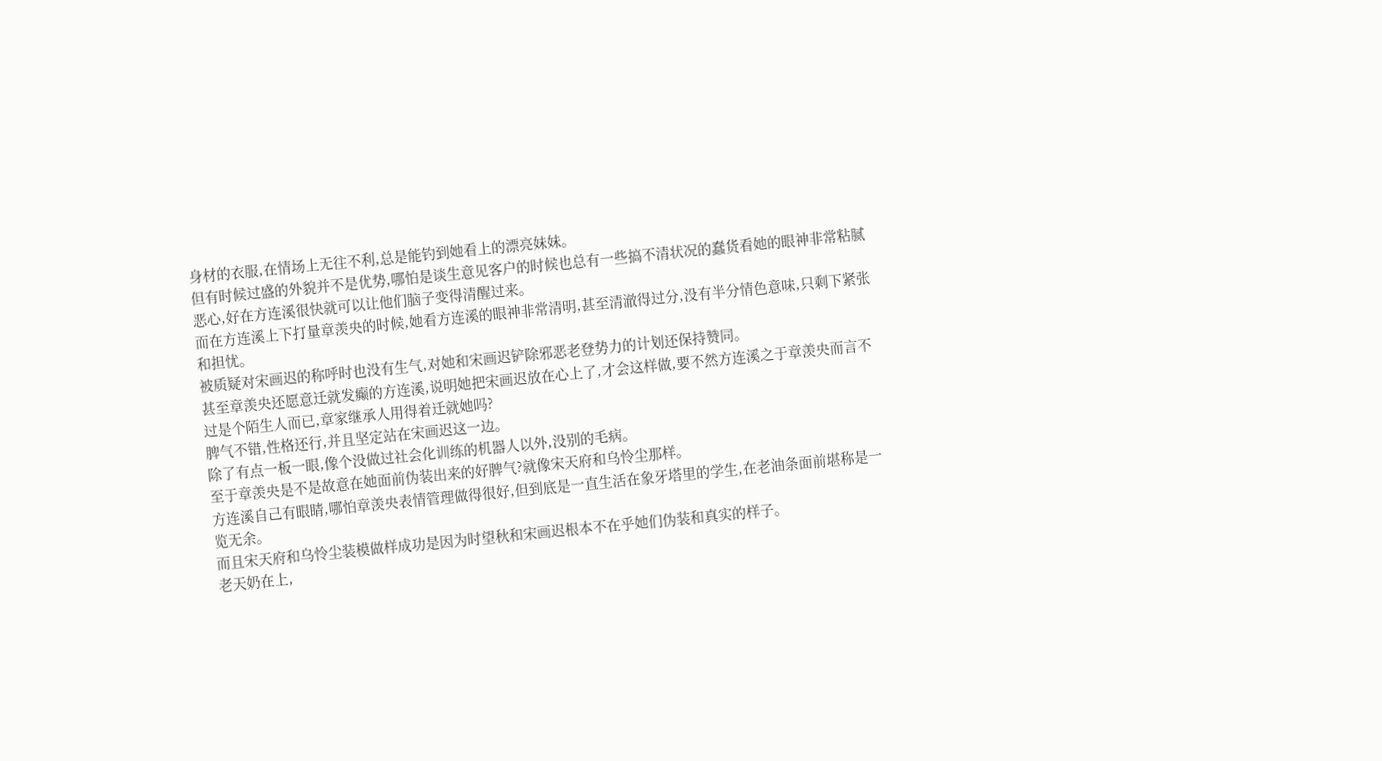身材的衣服,在情场上无往不利,总是能钓到她看上的漂亮妹妹。
但有时候过盛的外貌并不是优势,哪怕是谈生意见客户的时候也总有一些搞不清状况的蠢货看她的眼神非常粘腻恶心,好在方连溪很快就可以让他们脑子变得清醒过来。
而在方连溪上下打量章羡央的时候,她看方连溪的眼神非常清明,甚至清澈得过分,没有半分情色意味,只剩下紧张和担忧。
被质疑对宋画迟的称呼时也没有生气,对她和宋画迟铲除邪恶老登势力的计划还保持赞同。
甚至章羡央还愿意迁就发癫的方连溪,说明她把宋画迟放在心上了,才会这样做,要不然方连溪之于章羡央而言不过是个陌生人而已,章家继承人用得着迁就她吗?
脾气不错,性格还行,并且坚定站在宋画迟这一边。
除了有点一板一眼,像个没做过社会化训练的机器人以外,没别的毛病。
至于章羡央是不是故意在她面前伪装出来的好脾气?就像宋天府和乌怜尘那样。
方连溪自己有眼睛,哪怕章羡央表情管理做得很好,但到底是一直生活在象牙塔里的学生,在老油条面前堪称是一览无余。
而且宋天府和乌怜尘装模做样成功是因为时望秋和宋画迟根本不在乎她们伪装和真实的样子。
老天奶在上,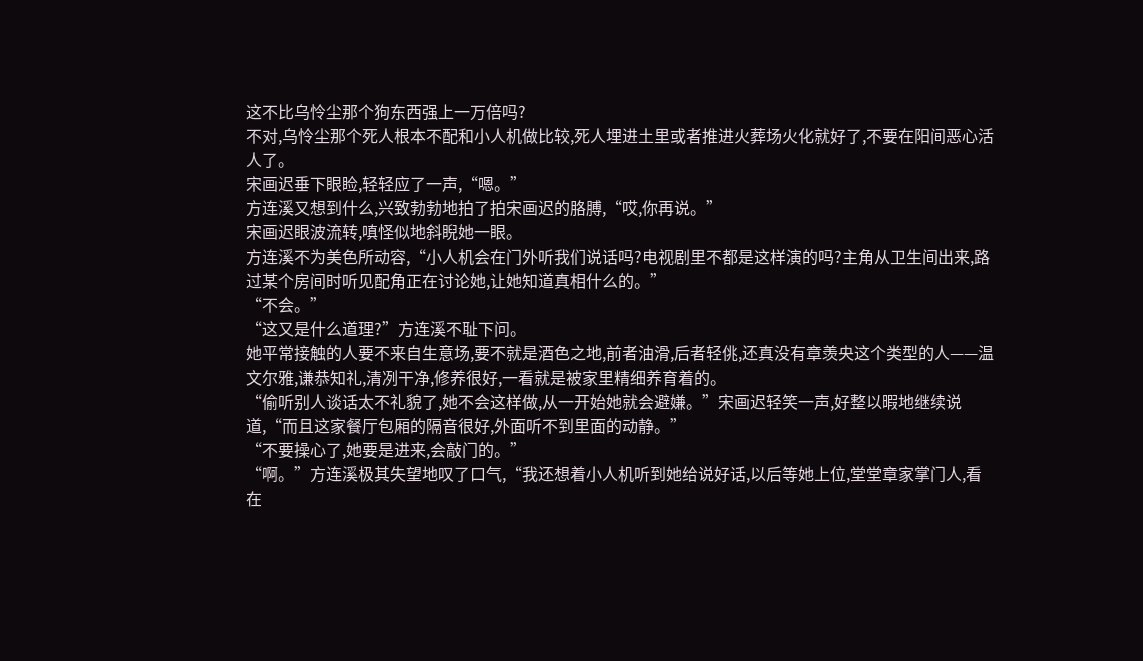这不比乌怜尘那个狗东西强上一万倍吗?
不对,乌怜尘那个死人根本不配和小人机做比较,死人埋进土里或者推进火葬场火化就好了,不要在阳间恶心活人了。
宋画迟垂下眼睑,轻轻应了一声,“嗯。”
方连溪又想到什么,兴致勃勃地拍了拍宋画迟的胳膊,“哎,你再说。”
宋画迟眼波流转,嗔怪似地斜睨她一眼。
方连溪不为美色所动容,“小人机会在门外听我们说话吗?电视剧里不都是这样演的吗?主角从卫生间出来,路过某个房间时听见配角正在讨论她,让她知道真相什么的。”
“不会。”
“这又是什么道理?”方连溪不耻下问。
她平常接触的人要不来自生意场,要不就是酒色之地,前者油滑,后者轻佻,还真没有章羡央这个类型的人——温文尔雅,谦恭知礼,清冽干净,修养很好,一看就是被家里精细养育着的。
“偷听别人谈话太不礼貌了,她不会这样做,从一开始她就会避嫌。”宋画迟轻笑一声,好整以暇地继续说道,“而且这家餐厅包厢的隔音很好,外面听不到里面的动静。”
“不要操心了,她要是进来,会敲门的。”
“啊。”方连溪极其失望地叹了口气,“我还想着小人机听到她给说好话,以后等她上位,堂堂章家掌门人,看在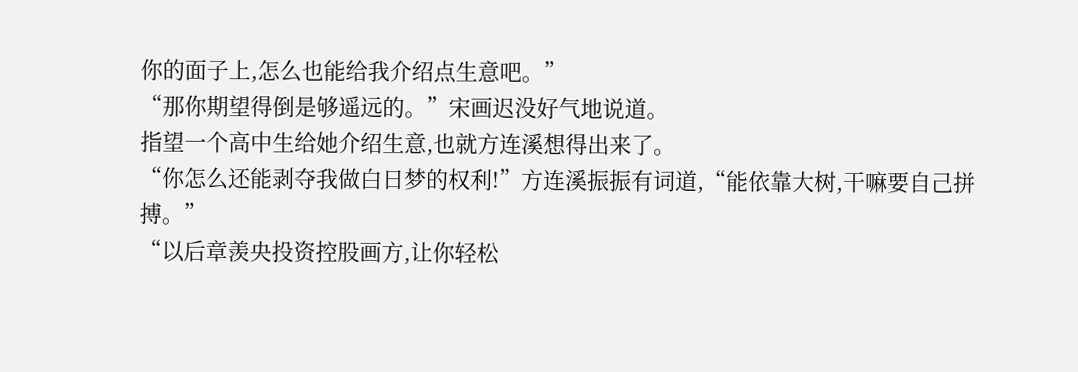你的面子上,怎么也能给我介绍点生意吧。”
“那你期望得倒是够遥远的。”宋画迟没好气地说道。
指望一个高中生给她介绍生意,也就方连溪想得出来了。
“你怎么还能剥夺我做白日梦的权利!”方连溪振振有词道,“能依靠大树,干嘛要自己拼搏。”
“以后章羡央投资控股画方,让你轻松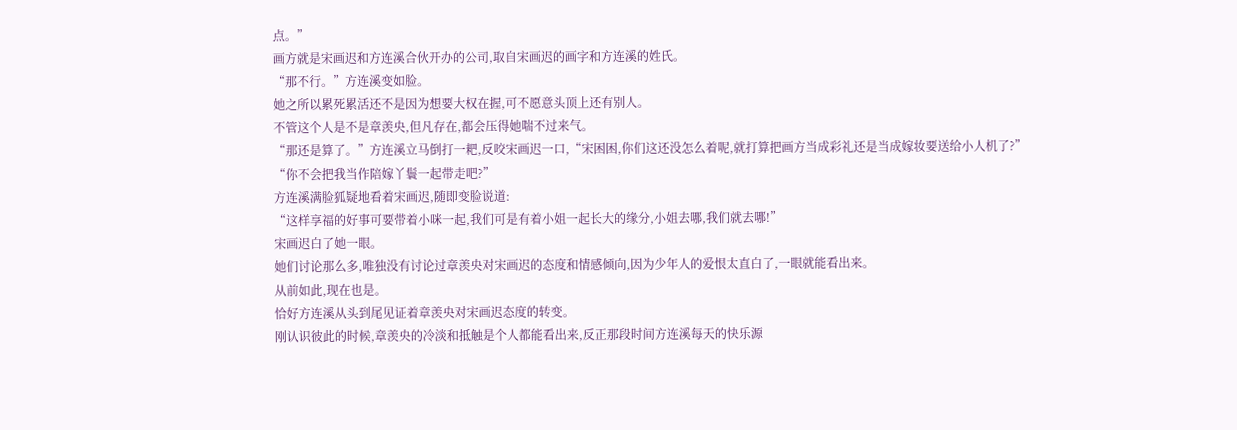点。”
画方就是宋画迟和方连溪合伙开办的公司,取自宋画迟的画字和方连溪的姓氏。
“那不行。”方连溪变如脸。
她之所以累死累活还不是因为想要大权在握,可不愿意头顶上还有别人。
不管这个人是不是章羡央,但凡存在,都会压得她喘不过来气。
“那还是算了。”方连溪立马倒打一耙,反咬宋画迟一口,“宋困困,你们这还没怎么着呢,就打算把画方当成彩礼还是当成嫁妆要送给小人机了?”
“你不会把我当作陪嫁丫鬟一起带走吧?”
方连溪满脸狐疑地看着宋画迟,随即变脸说道:
“这样享福的好事可要带着小咪一起,我们可是有着小姐一起长大的缘分,小姐去哪,我们就去哪!”
宋画迟白了她一眼。
她们讨论那么多,唯独没有讨论过章羡央对宋画迟的态度和情感倾向,因为少年人的爱恨太直白了,一眼就能看出来。
从前如此,现在也是。
恰好方连溪从头到尾见证着章羡央对宋画迟态度的转变。
刚认识彼此的时候,章羡央的冷淡和抵触是个人都能看出来,反正那段时间方连溪每天的快乐源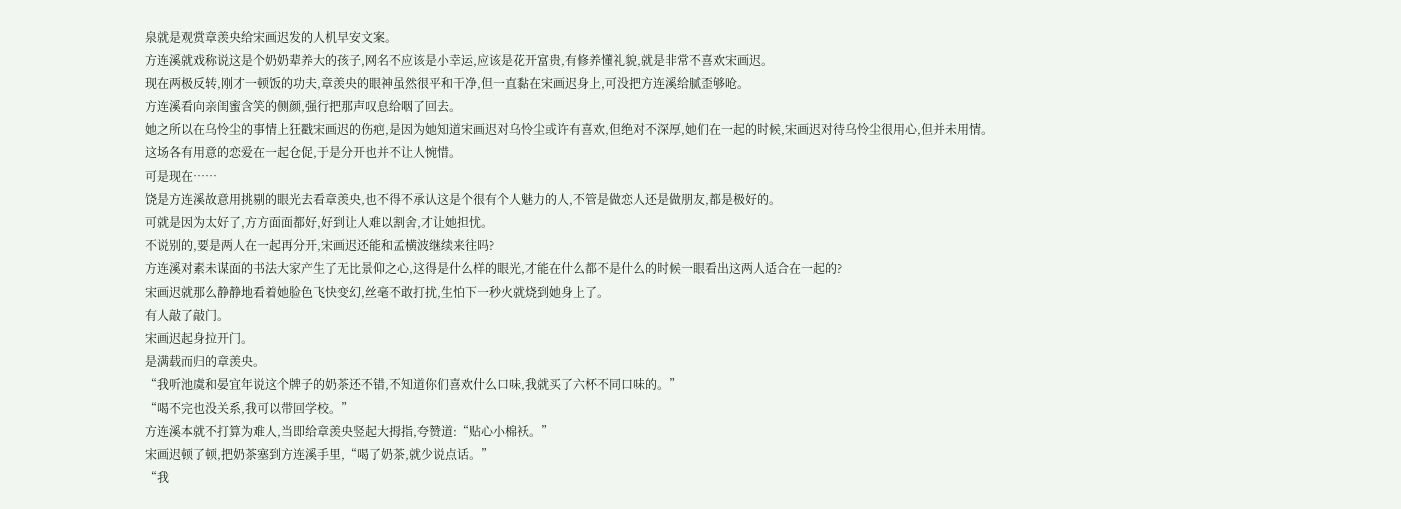泉就是观赏章羡央给宋画迟发的人机早安文案。
方连溪就戏称说这是个奶奶辈养大的孩子,网名不应该是小幸运,应该是花开富贵,有修养懂礼貌,就是非常不喜欢宋画迟。
现在两极反转,刚才一顿饭的功夫,章羡央的眼神虽然很平和干净,但一直黏在宋画迟身上,可没把方连溪给腻歪够呛。
方连溪看向亲闺蜜含笑的侧颜,强行把那声叹息给咽了回去。
她之所以在乌怜尘的事情上狂戳宋画迟的伤疤,是因为她知道宋画迟对乌怜尘或许有喜欢,但绝对不深厚,她们在一起的时候,宋画迟对待乌怜尘很用心,但并未用情。
这场各有用意的恋爱在一起仓促,于是分开也并不让人惋惜。
可是现在……
饶是方连溪故意用挑剔的眼光去看章羡央,也不得不承认这是个很有个人魅力的人,不管是做恋人还是做朋友,都是极好的。
可就是因为太好了,方方面面都好,好到让人难以割舍,才让她担忧。
不说别的,要是两人在一起再分开,宋画迟还能和孟横波继续来往吗?
方连溪对素未谋面的书法大家产生了无比景仰之心,这得是什么样的眼光,才能在什么都不是什么的时候一眼看出这两人适合在一起的?
宋画迟就那么静静地看着她脸色飞快变幻,丝毫不敢打扰,生怕下一秒火就烧到她身上了。
有人敲了敲门。
宋画迟起身拉开门。
是满载而归的章羡央。
“我听池虞和晏宜年说这个牌子的奶茶还不错,不知道你们喜欢什么口味,我就买了六杯不同口味的。”
“喝不完也没关系,我可以带回学校。”
方连溪本就不打算为难人,当即给章羡央竖起大拇指,夸赞道:“贴心小棉袄。”
宋画迟顿了顿,把奶茶塞到方连溪手里,“喝了奶茶,就少说点话。”
“我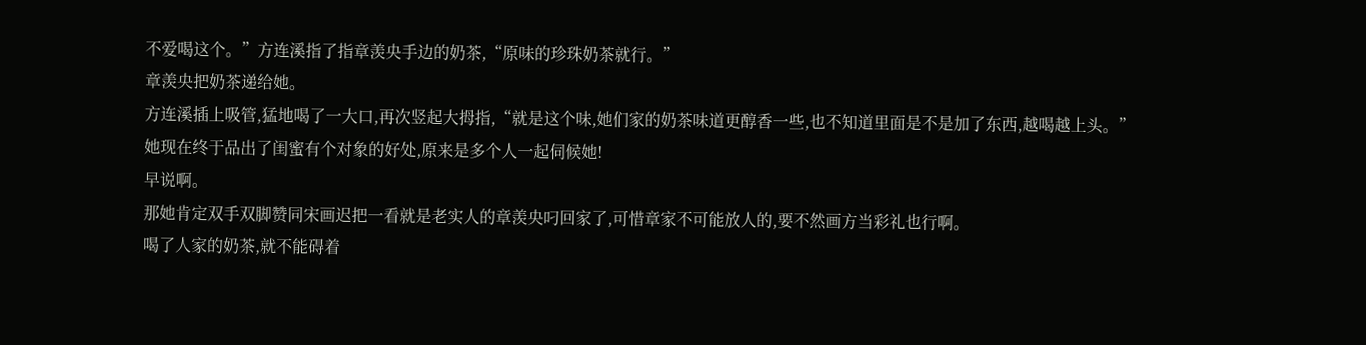不爱喝这个。”方连溪指了指章羡央手边的奶茶,“原味的珍珠奶茶就行。”
章羡央把奶茶递给她。
方连溪插上吸管,猛地喝了一大口,再次竖起大拇指,“就是这个味,她们家的奶茶味道更醇香一些,也不知道里面是不是加了东西,越喝越上头。”
她现在终于品出了闺蜜有个对象的好处,原来是多个人一起伺候她!
早说啊。
那她肯定双手双脚赞同宋画迟把一看就是老实人的章羡央叼回家了,可惜章家不可能放人的,要不然画方当彩礼也行啊。
喝了人家的奶茶,就不能碍着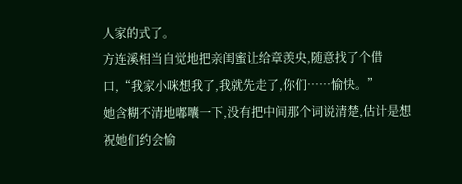人家的式了。
方连溪相当自觉地把亲闺蜜让给章羡央,随意找了个借口,“我家小咪想我了,我就先走了,你们……愉快。”
她含糊不清地嘟囔一下,没有把中间那个词说清楚,估计是想祝她们约会愉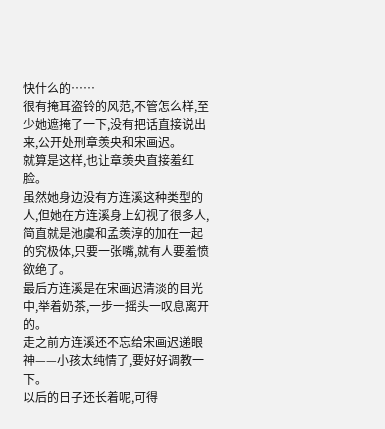快什么的……
很有掩耳盗铃的风范,不管怎么样,至少她遮掩了一下,没有把话直接说出来,公开处刑章羡央和宋画迟。
就算是这样,也让章羡央直接羞红脸。
虽然她身边没有方连溪这种类型的人,但她在方连溪身上幻视了很多人,简直就是池虞和孟羡淳的加在一起的究极体,只要一张嘴,就有人要羞愤欲绝了。
最后方连溪是在宋画迟清淡的目光中,举着奶茶,一步一摇头一叹息离开的。
走之前方连溪还不忘给宋画迟递眼神——小孩太纯情了,要好好调教一下。
以后的日子还长着呢,可得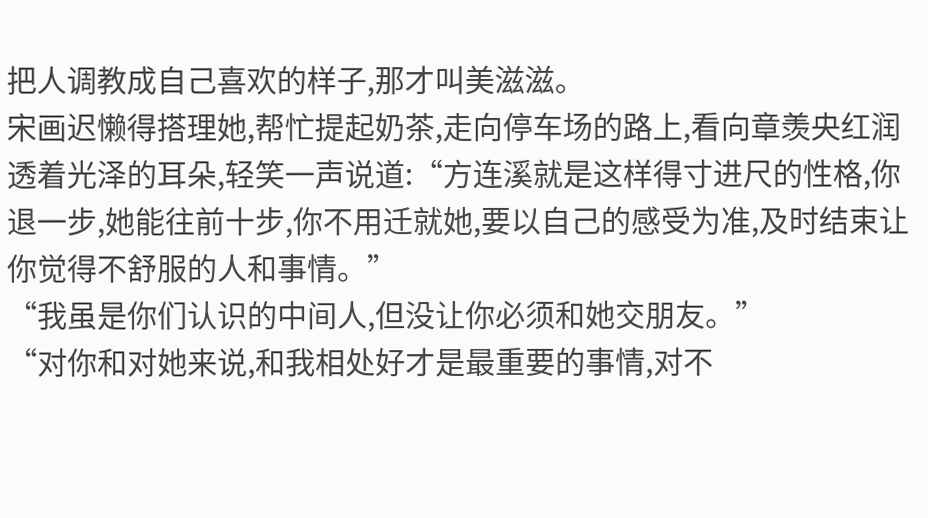把人调教成自己喜欢的样子,那才叫美滋滋。
宋画迟懒得搭理她,帮忙提起奶茶,走向停车场的路上,看向章羡央红润透着光泽的耳朵,轻笑一声说道:“方连溪就是这样得寸进尺的性格,你退一步,她能往前十步,你不用迁就她,要以自己的感受为准,及时结束让你觉得不舒服的人和事情。”
“我虽是你们认识的中间人,但没让你必须和她交朋友。”
“对你和对她来说,和我相处好才是最重要的事情,对不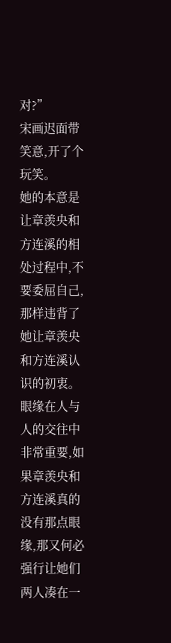对?”
宋画迟面带笑意,开了个玩笑。
她的本意是让章羡央和方连溪的相处过程中,不要委屈自己,那样违背了她让章羡央和方连溪认识的初衷。
眼缘在人与人的交往中非常重要,如果章羡央和方连溪真的没有那点眼缘,那又何必强行让她们两人凑在一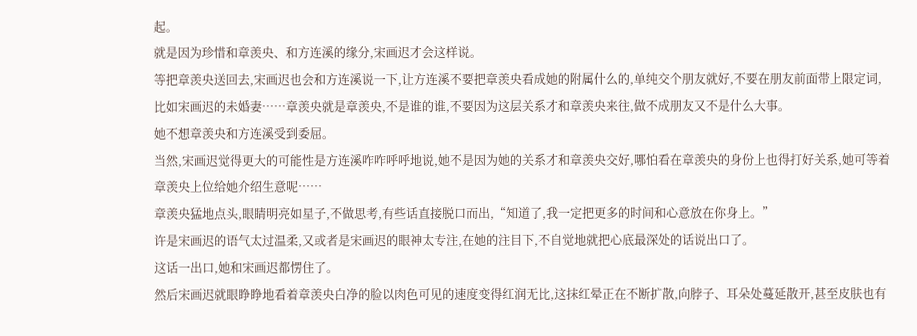起。
就是因为珍惜和章羡央、和方连溪的缘分,宋画迟才会这样说。
等把章羡央送回去,宋画迟也会和方连溪说一下,让方连溪不要把章羡央看成她的附属什么的,单纯交个朋友就好,不要在朋友前面带上限定词,比如宋画迟的未婚妻……章羡央就是章羡央,不是谁的谁,不要因为这层关系才和章羡央来往,做不成朋友又不是什么大事。
她不想章羡央和方连溪受到委屈。
当然,宋画迟觉得更大的可能性是方连溪咋咋呼呼地说,她不是因为她的关系才和章羡央交好,哪怕看在章羡央的身份上也得打好关系,她可等着章羡央上位给她介绍生意呢……
章羡央猛地点头,眼睛明亮如星子,不做思考,有些话直接脱口而出,“知道了,我一定把更多的时间和心意放在你身上。”
许是宋画迟的语气太过温柔,又或者是宋画迟的眼神太专注,在她的注目下,不自觉地就把心底最深处的话说出口了。
这话一出口,她和宋画迟都愣住了。
然后宋画迟就眼睁睁地看着章羡央白净的脸以肉色可见的速度变得红润无比,这抹红晕正在不断扩散,向脖子、耳朵处蔓延散开,甚至皮肤也有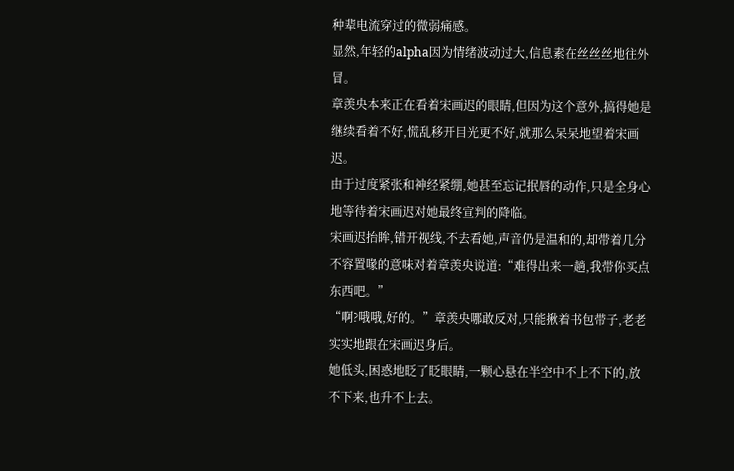种辈电流穿过的微弱痛感。
显然,年轻的alpha因为情绪波动过大,信息素在丝丝丝地往外冒。
章羡央本来正在看着宋画迟的眼睛,但因为这个意外,搞得她是继续看着不好,慌乱移开目光更不好,就那么呆呆地望着宋画迟。
由于过度紧张和神经紧绷,她甚至忘记抿唇的动作,只是全身心地等待着宋画迟对她最终宣判的降临。
宋画迟抬眸,错开视线,不去看她,声音仍是温和的,却带着几分不容置喙的意味对着章羡央说道:“难得出来一趟,我带你买点东西吧。”
“啊?哦哦,好的。”章羡央哪敢反对,只能揪着书包带子,老老实实地跟在宋画迟身后。
她低头,困惑地眨了眨眼睛,一颗心悬在半空中不上不下的,放不下来,也升不上去。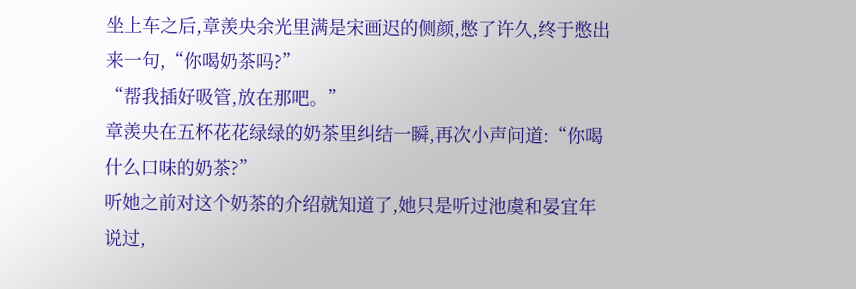坐上车之后,章羡央余光里满是宋画迟的侧颜,憋了许久,终于憋出来一句,“你喝奶茶吗?”
“帮我插好吸管,放在那吧。”
章羡央在五杯花花绿绿的奶茶里纠结一瞬,再次小声问道:“你喝什么口味的奶茶?”
听她之前对这个奶茶的介绍就知道了,她只是听过池虞和晏宜年说过,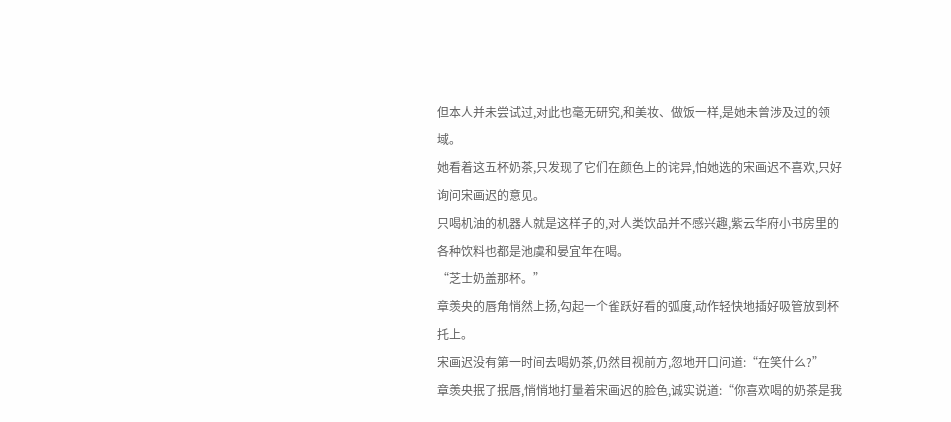但本人并未尝试过,对此也毫无研究,和美妆、做饭一样,是她未曾涉及过的领域。
她看着这五杯奶茶,只发现了它们在颜色上的诧异,怕她选的宋画迟不喜欢,只好询问宋画迟的意见。
只喝机油的机器人就是这样子的,对人类饮品并不感兴趣,紫云华府小书房里的各种饮料也都是池虞和晏宜年在喝。
“芝士奶盖那杯。”
章羡央的唇角悄然上扬,勾起一个雀跃好看的弧度,动作轻快地插好吸管放到杯托上。
宋画迟没有第一时间去喝奶茶,仍然目视前方,忽地开口问道:“在笑什么?”
章羡央抿了抿唇,悄悄地打量着宋画迟的脸色,诚实说道:“你喜欢喝的奶茶是我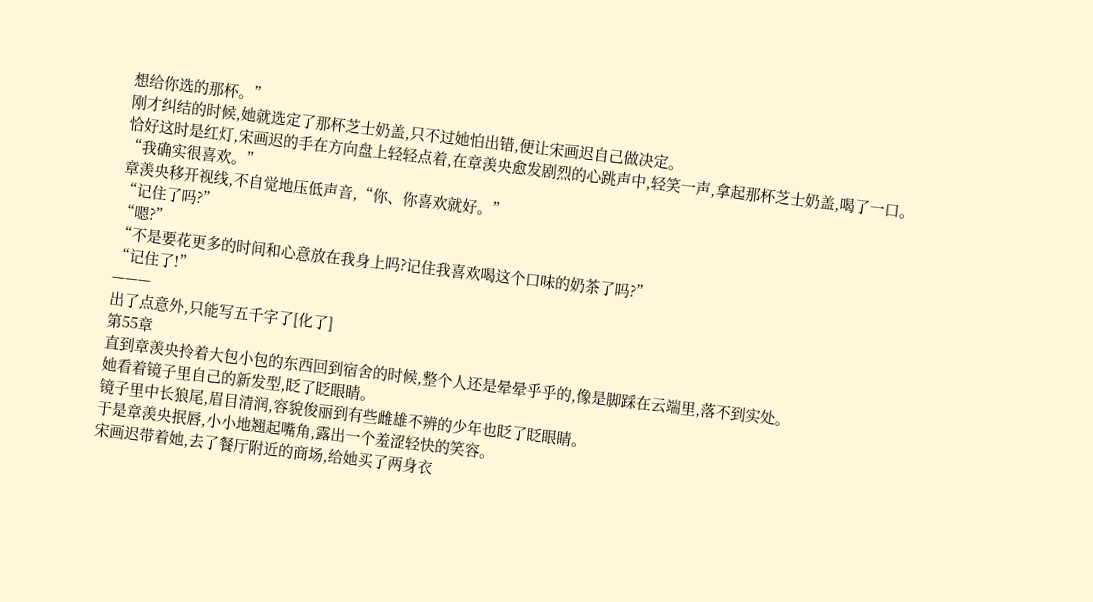想给你选的那杯。”
刚才纠结的时候,她就选定了那杯芝士奶盖,只不过她怕出错,便让宋画迟自己做决定。
恰好这时是红灯,宋画迟的手在方向盘上轻轻点着,在章羡央愈发剧烈的心跳声中,轻笑一声,拿起那杯芝士奶盖,喝了一口。
“我确实很喜欢。”
章羡央移开视线,不自觉地压低声音,“你、你喜欢就好。”
“记住了吗?”
“嗯?”
“不是要花更多的时间和心意放在我身上吗?记住我喜欢喝这个口味的奶茶了吗?”
“记住了!”
———
出了点意外,只能写五千字了[化了]
第55章
直到章羡央拎着大包小包的东西回到宿舍的时候,整个人还是晕晕乎乎的,像是脚踩在云端里,落不到实处。
她看着镜子里自己的新发型,眨了眨眼睛。
镜子里中长狼尾,眉目清润,容貌俊丽到有些雌雄不辨的少年也眨了眨眼睛。
于是章羡央抿唇,小小地翘起嘴角,露出一个羞涩轻快的笑容。
宋画迟带着她,去了餐厅附近的商场,给她买了两身衣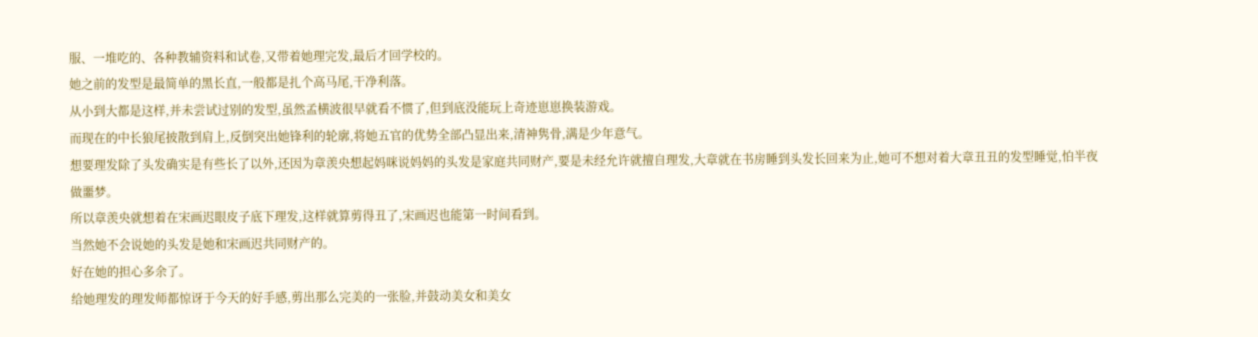服、一堆吃的、各种教辅资料和试卷,又带着她理完发,最后才回学校的。
她之前的发型是最简单的黑长直,一般都是扎个高马尾,干净利落。
从小到大都是这样,并未尝试过别的发型,虽然孟横波很早就看不惯了,但到底没能玩上奇迹崽崽换装游戏。
而现在的中长狼尾披散到肩上,反倒突出她锋利的轮廓,将她五官的优势全部凸显出来,清神隽骨,满是少年意气。
想要理发除了头发确实是有些长了以外,还因为章羡央想起妈咪说妈妈的头发是家庭共同财产,要是未经允许就擅自理发,大章就在书房睡到头发长回来为止,她可不想对着大章丑丑的发型睡觉,怕半夜做噩梦。
所以章羡央就想着在宋画迟眼皮子底下理发,这样就算剪得丑了,宋画迟也能第一时间看到。
当然她不会说她的头发是她和宋画迟共同财产的。
好在她的担心多余了。
给她理发的理发师都惊讶于今天的好手感,剪出那么完美的一张脸,并鼓动美女和美女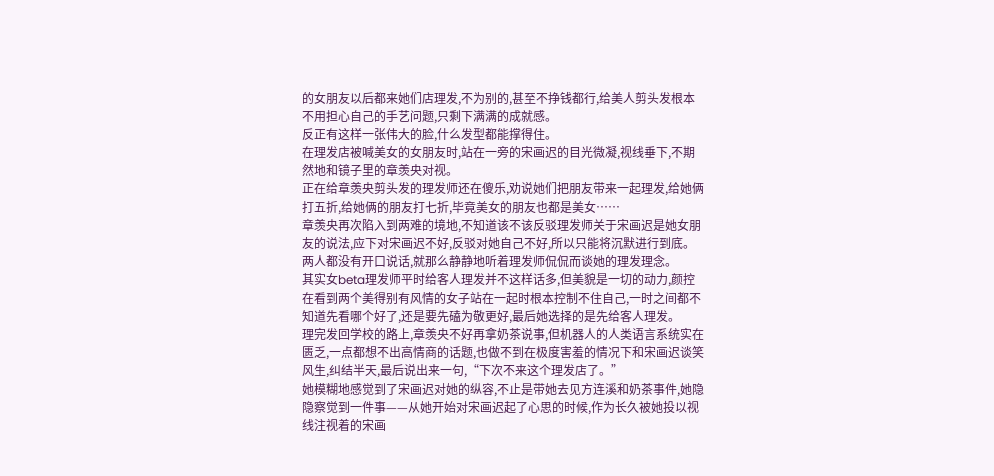的女朋友以后都来她们店理发,不为别的,甚至不挣钱都行,给美人剪头发根本不用担心自己的手艺问题,只剩下满满的成就感。
反正有这样一张伟大的脸,什么发型都能撑得住。
在理发店被喊美女的女朋友时,站在一旁的宋画迟的目光微凝,视线垂下,不期然地和镜子里的章羡央对视。
正在给章羡央剪头发的理发师还在傻乐,劝说她们把朋友带来一起理发,给她俩打五折,给她俩的朋友打七折,毕竟美女的朋友也都是美女……
章羡央再次陷入到两难的境地,不知道该不该反驳理发师关于宋画迟是她女朋友的说法,应下对宋画迟不好,反驳对她自己不好,所以只能将沉默进行到底。
两人都没有开口说话,就那么静静地听着理发师侃侃而谈她的理发理念。
其实女beta理发师平时给客人理发并不这样话多,但美貌是一切的动力,颜控在看到两个美得别有风情的女子站在一起时根本控制不住自己,一时之间都不知道先看哪个好了,还是要先磕为敬更好,最后她选择的是先给客人理发。
理完发回学校的路上,章羡央不好再拿奶茶说事,但机器人的人类语言系统实在匮乏,一点都想不出高情商的话题,也做不到在极度害羞的情况下和宋画迟谈笑风生,纠结半天,最后说出来一句,“下次不来这个理发店了。”
她模糊地感觉到了宋画迟对她的纵容,不止是带她去见方连溪和奶茶事件,她隐隐察觉到一件事——从她开始对宋画迟起了心思的时候,作为长久被她投以视线注视着的宋画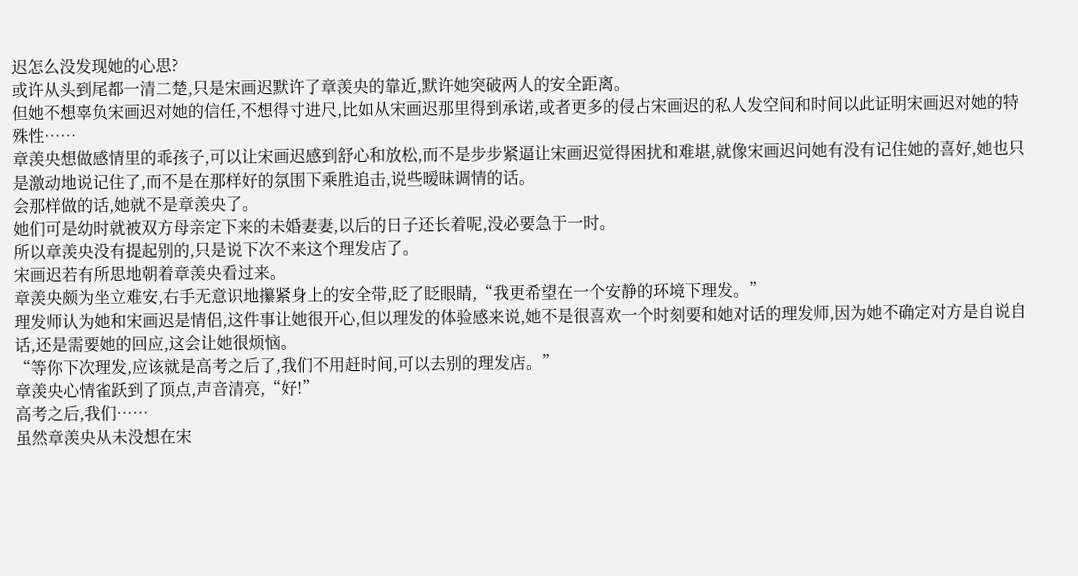迟怎么没发现她的心思?
或许从头到尾都一清二楚,只是宋画迟默许了章羡央的靠近,默许她突破两人的安全距离。
但她不想辜负宋画迟对她的信任,不想得寸进尺,比如从宋画迟那里得到承诺,或者更多的侵占宋画迟的私人发空间和时间以此证明宋画迟对她的特殊性……
章羡央想做感情里的乖孩子,可以让宋画迟感到舒心和放松,而不是步步紧逼让宋画迟觉得困扰和难堪,就像宋画迟问她有没有记住她的喜好,她也只是激动地说记住了,而不是在那样好的氛围下乘胜追击,说些暧昧调情的话。
会那样做的话,她就不是章羡央了。
她们可是幼时就被双方母亲定下来的未婚妻妻,以后的日子还长着呢,没必要急于一时。
所以章羡央没有提起别的,只是说下次不来这个理发店了。
宋画迟若有所思地朝着章羡央看过来。
章羡央颇为坐立难安,右手无意识地攥紧身上的安全带,眨了眨眼睛,“我更希望在一个安静的环境下理发。”
理发师认为她和宋画迟是情侣,这件事让她很开心,但以理发的体验感来说,她不是很喜欢一个时刻要和她对话的理发师,因为她不确定对方是自说自话,还是需要她的回应,这会让她很烦恼。
“等你下次理发,应该就是高考之后了,我们不用赶时间,可以去别的理发店。”
章羡央心情雀跃到了顶点,声音清亮,“好!”
高考之后,我们……
虽然章羡央从未没想在宋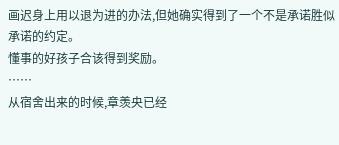画迟身上用以退为进的办法,但她确实得到了一个不是承诺胜似承诺的约定。
懂事的好孩子合该得到奖励。
……
从宿舍出来的时候,章羡央已经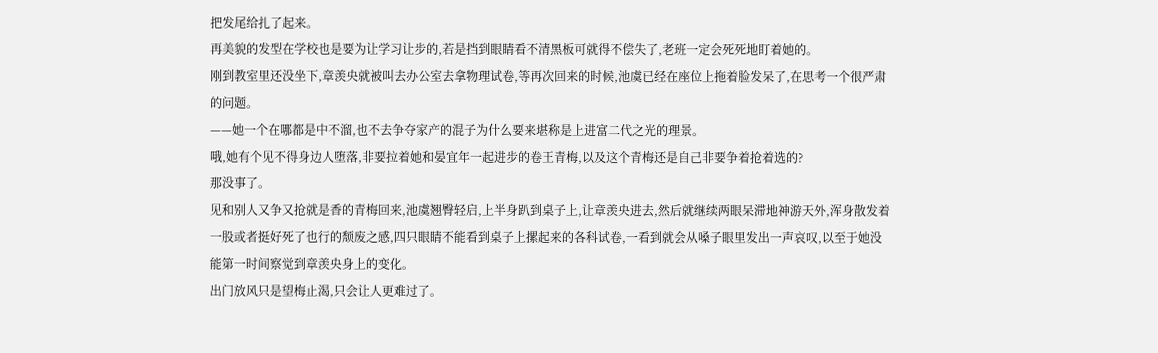把发尾给扎了起来。
再美貌的发型在学校也是要为让学习让步的,若是挡到眼睛看不清黑板可就得不偿失了,老班一定会死死地盯着她的。
刚到教室里还没坐下,章羡央就被叫去办公室去拿物理试卷,等再次回来的时候,池虞已经在座位上拖着脸发呆了,在思考一个很严肃的问题。
——她一个在哪都是中不溜,也不去争夺家产的混子为什么要来堪称是上进富二代之光的理景。
哦,她有个见不得身边人堕落,非要拉着她和晏宜年一起进步的卷王青梅,以及这个青梅还是自己非要争着抢着选的?
那没事了。
见和别人又争又抢就是香的青梅回来,池虞翘臀轻启,上半身趴到桌子上,让章羡央进去,然后就继续两眼呆滞地神游天外,浑身散发着一股或者挺好死了也行的颓废之感,四只眼睛不能看到桌子上摞起来的各科试卷,一看到就会从嗓子眼里发出一声哀叹,以至于她没能第一时间察觉到章羡央身上的变化。
出门放风只是望梅止渴,只会让人更难过了。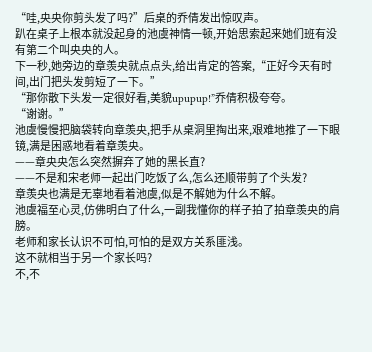“哇,央央你剪头发了吗?”后桌的乔倩发出惊叹声。
趴在桌子上根本就没起身的池虞神情一顿,开始思索起来她们班有没有第二个叫央央的人。
下一秒,她旁边的章羡央就点点头,给出肯定的答案,“正好今天有时间,出门把头发剪短了一下。”
“那你散下头发一定很好看,美貌upupup!”乔倩积极夸夸。
“谢谢。”
池虞慢慢把脑袋转向章羡央,把手从桌洞里掏出来,艰难地推了一下眼镜,满是困惑地看着章羡央。
——章央央怎么突然摒弃了她的黑长直?
——不是和宋老师一起出门吃饭了么,怎么还顺带剪了个头发?
章羡央也满是无辜地看着池虞,似是不解她为什么不解。
池虞福至心灵,仿佛明白了什么,一副我懂你的样子拍了拍章羡央的肩膀。
老师和家长认识不可怕,可怕的是双方关系匪浅。
这不就相当于另一个家长吗?
不,不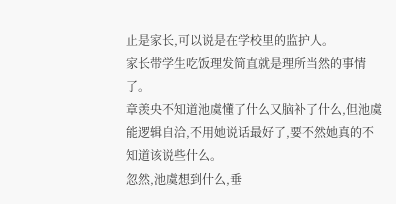止是家长,可以说是在学校里的监护人。
家长带学生吃饭理发简直就是理所当然的事情了。
章羡央不知道池虞懂了什么又脑补了什么,但池虞能逻辑自洽,不用她说话最好了,要不然她真的不知道该说些什么。
忽然,池虞想到什么,垂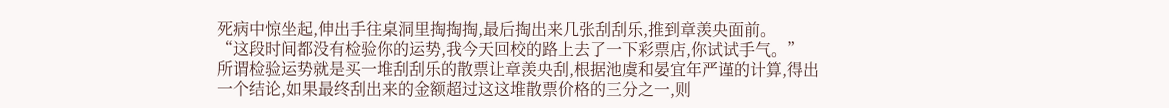死病中惊坐起,伸出手往桌洞里掏掏掏,最后掏出来几张刮刮乐,推到章羡央面前。
“这段时间都没有检验你的运势,我今天回校的路上去了一下彩票店,你试试手气。”
所谓检验运势就是买一堆刮刮乐的散票让章羡央刮,根据池虞和晏宜年严谨的计算,得出一个结论,如果最终刮出来的金额超过这这堆散票价格的三分之一,则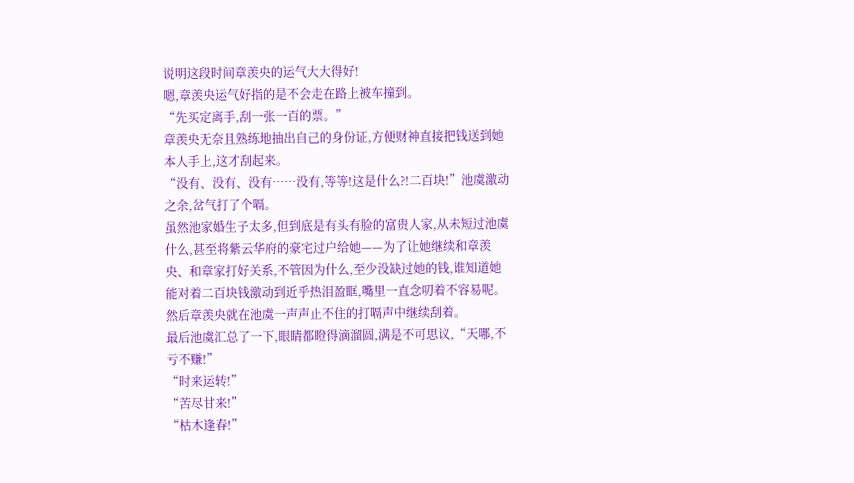说明这段时间章羡央的运气大大得好!
嗯,章羡央运气好指的是不会走在路上被车撞到。
“先买定离手,刮一张一百的票。”
章羡央无奈且熟练地抽出自己的身份证,方便财神直接把钱送到她本人手上,这才刮起来。
“没有、没有、没有……没有,等等!这是什么?!二百块!”池虞激动之余,岔气打了个嗝。
虽然池家婚生子太多,但到底是有头有脸的富贵人家,从未短过池虞什么,甚至将紫云华府的豪宅过户给她——为了让她继续和章羡央、和章家打好关系,不管因为什么,至少没缺过她的钱,谁知道她能对着二百块钱激动到近乎热泪盈眶,嘴里一直念叨着不容易呢。
然后章羡央就在池虞一声声止不住的打嗝声中继续刮着。
最后池虞汇总了一下,眼睛都瞪得滴溜圆,满是不可思议,“天哪,不亏不赚!”
“时来运转!”
“苦尽甘来!”
“枯木逢春!”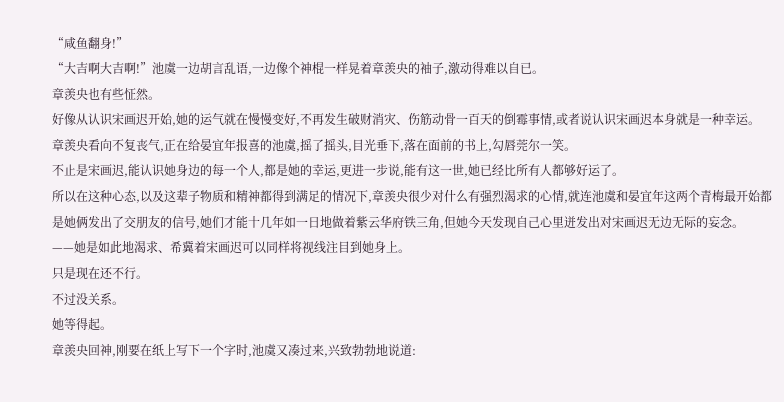“咸鱼翻身!”
“大吉啊大吉啊!”池虞一边胡言乱语,一边像个神棍一样晃着章羡央的袖子,激动得难以自已。
章羡央也有些怔然。
好像从认识宋画迟开始,她的运气就在慢慢变好,不再发生破财消灾、伤筋动骨一百天的倒霉事情,或者说认识宋画迟本身就是一种幸运。
章羡央看向不复丧气,正在给晏宜年报喜的池虞,摇了摇头,目光垂下,落在面前的书上,勾唇莞尔一笑。
不止是宋画迟,能认识她身边的每一个人,都是她的幸运,更进一步说,能有这一世,她已经比所有人都够好运了。
所以在这种心态,以及这辈子物质和精神都得到满足的情况下,章羡央很少对什么有强烈渴求的心情,就连池虞和晏宜年这两个青梅最开始都是她俩发出了交朋友的信号,她们才能十几年如一日地做着紫云华府铁三角,但她今天发现自己心里迸发出对宋画迟无边无际的妄念。
——她是如此地渴求、希冀着宋画迟可以同样将视线注目到她身上。
只是现在还不行。
不过没关系。
她等得起。
章羡央回神,刚要在纸上写下一个字时,池虞又凑过来,兴致勃勃地说道: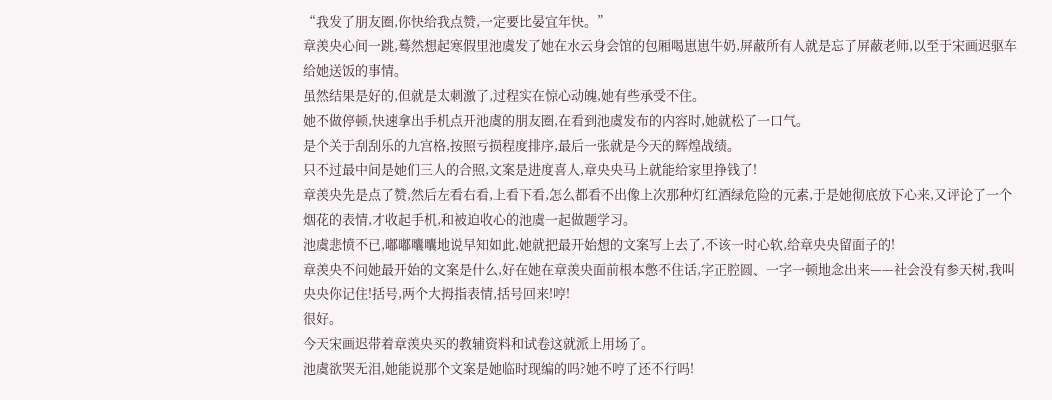“我发了朋友圈,你快给我点赞,一定要比晏宜年快。”
章羡央心间一跳,蓦然想起寒假里池虞发了她在水云身会馆的包厢喝崽崽牛奶,屏蔽所有人就是忘了屏蔽老师,以至于宋画迟驱车给她送饭的事情。
虽然结果是好的,但就是太刺激了,过程实在惊心动魄,她有些承受不住。
她不做停顿,快速拿出手机点开池虞的朋友圈,在看到池虞发布的内容时,她就松了一口气。
是个关于刮刮乐的九宫格,按照亏损程度排序,最后一张就是今天的辉煌战绩。
只不过最中间是她们三人的合照,文案是进度喜人,章央央马上就能给家里挣钱了!
章羡央先是点了赞,然后左看右看,上看下看,怎么都看不出像上次那种灯红酒绿危险的元素,于是她彻底放下心来,又评论了一个烟花的表情,才收起手机,和被迫收心的池虞一起做题学习。
池虞悲愤不已,嘟嘟囔囔地说早知如此,她就把最开始想的文案写上去了,不该一时心软,给章央央留面子的!
章羡央不问她最开始的文案是什么,好在她在章羡央面前根本憋不住话,字正腔圆、一字一顿地念出来——社会没有参天树,我叫央央你记住!括号,两个大拇指表情,括号回来!哼!
很好。
今天宋画迟带着章羡央买的教辅资料和试卷这就派上用场了。
池虞欲哭无泪,她能说那个文案是她临时现编的吗?她不哼了还不行吗!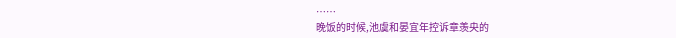……
晚饭的时候,池虞和晏宜年控诉章羡央的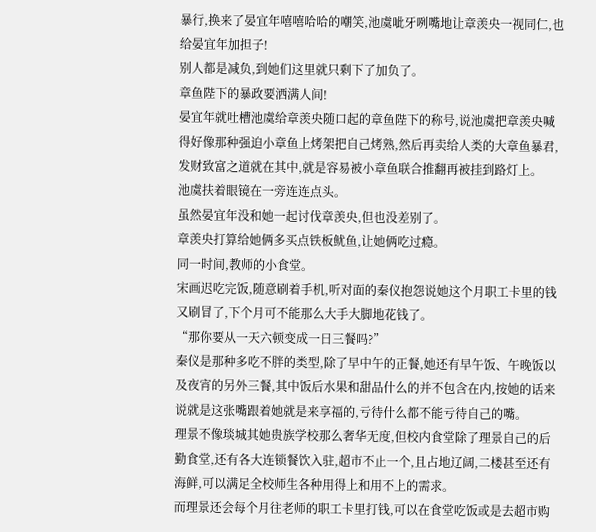暴行,换来了晏宜年嘻嘻哈哈的嘲笑,池虞呲牙咧嘴地让章羡央一视同仁,也给晏宜年加担子!
别人都是减负,到她们这里就只剩下了加负了。
章鱼陛下的暴政要洒满人间!
晏宜年就吐槽池虞给章羡央随口起的章鱼陛下的称号,说池虞把章羡央喊得好像那种强迫小章鱼上烤架把自己烤熟,然后再卖给人类的大章鱼暴君,发财致富之道就在其中,就是容易被小章鱼联合推翻再被挂到路灯上。
池虞扶着眼镜在一旁连连点头。
虽然晏宜年没和她一起讨伐章羡央,但也没差别了。
章羡央打算给她俩多买点铁板鱿鱼,让她俩吃过瘾。
同一时间,教师的小食堂。
宋画迟吃完饭,随意刷着手机,听对面的秦仪抱怨说她这个月职工卡里的钱又刷冒了,下个月可不能那么大手大脚地花钱了。
“那你要从一天六顿变成一日三餐吗?”
秦仪是那种多吃不胖的类型,除了早中午的正餐,她还有早午饭、午晚饭以及夜宵的另外三餐,其中饭后水果和甜品什么的并不包含在内,按她的话来说就是这张嘴跟着她就是来享福的,亏待什么都不能亏待自己的嘴。
理景不像琰城其她贵族学校那么奢华无度,但校内食堂除了理景自己的后勤食堂,还有各大连锁餐饮入驻,超市不止一个,且占地辽阔,二楼甚至还有海鲜,可以满足全校师生各种用得上和用不上的需求。
而理景还会每个月往老师的职工卡里打钱,可以在食堂吃饭或是去超市购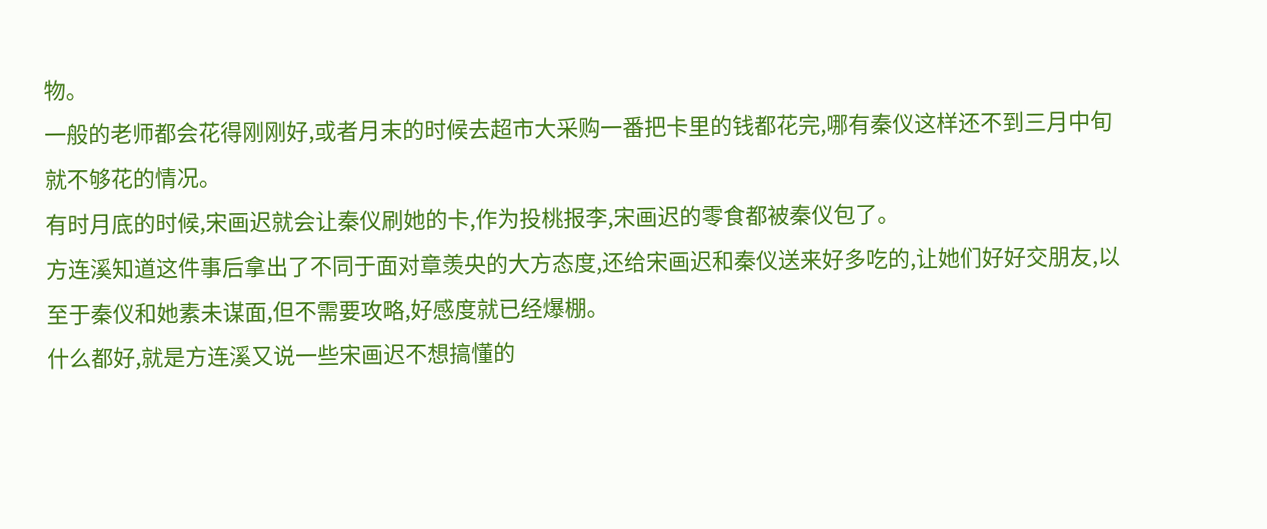物。
一般的老师都会花得刚刚好,或者月末的时候去超市大采购一番把卡里的钱都花完,哪有秦仪这样还不到三月中旬就不够花的情况。
有时月底的时候,宋画迟就会让秦仪刷她的卡,作为投桃报李,宋画迟的零食都被秦仪包了。
方连溪知道这件事后拿出了不同于面对章羡央的大方态度,还给宋画迟和秦仪送来好多吃的,让她们好好交朋友,以至于秦仪和她素未谋面,但不需要攻略,好感度就已经爆棚。
什么都好,就是方连溪又说一些宋画迟不想搞懂的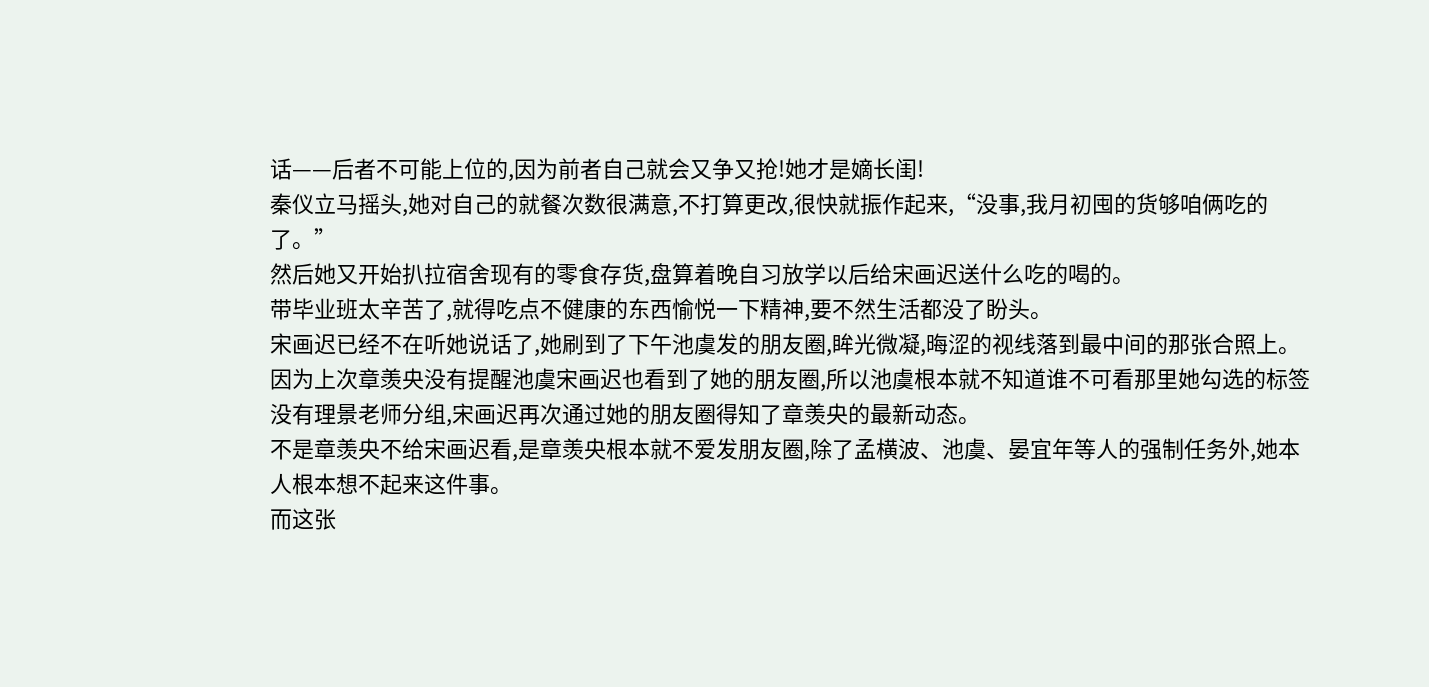话——后者不可能上位的,因为前者自己就会又争又抢!她才是嫡长闺!
秦仪立马摇头,她对自己的就餐次数很满意,不打算更改,很快就振作起来,“没事,我月初囤的货够咱俩吃的了。”
然后她又开始扒拉宿舍现有的零食存货,盘算着晚自习放学以后给宋画迟送什么吃的喝的。
带毕业班太辛苦了,就得吃点不健康的东西愉悦一下精神,要不然生活都没了盼头。
宋画迟已经不在听她说话了,她刷到了下午池虞发的朋友圈,眸光微凝,晦涩的视线落到最中间的那张合照上。
因为上次章羡央没有提醒池虞宋画迟也看到了她的朋友圈,所以池虞根本就不知道谁不可看那里她勾选的标签没有理景老师分组,宋画迟再次通过她的朋友圈得知了章羡央的最新动态。
不是章羡央不给宋画迟看,是章羡央根本就不爱发朋友圈,除了孟横波、池虞、晏宜年等人的强制任务外,她本人根本想不起来这件事。
而这张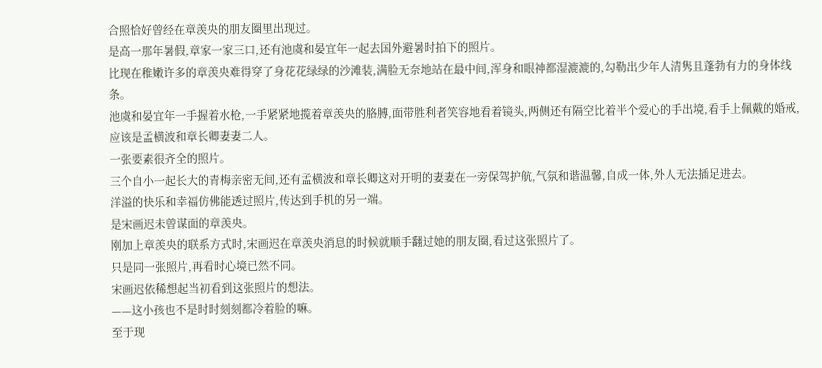合照恰好曾经在章羡央的朋友圈里出现过。
是高一那年暑假,章家一家三口,还有池虞和晏宜年一起去国外避暑时拍下的照片。
比现在稚嫩许多的章羡央难得穿了身花花绿绿的沙滩装,满脸无奈地站在最中间,浑身和眼神都湿漉漉的,勾勒出少年人清隽且蓬勃有力的身体线条。
池虞和晏宜年一手握着水枪,一手紧紧地揽着章羡央的胳膊,面带胜利者笑容地看着镜头,两侧还有隔空比着半个爱心的手出境,看手上佩戴的婚戒,应该是孟横波和章长卿妻妻二人。
一张要素很齐全的照片。
三个自小一起长大的青梅亲密无间,还有孟横波和章长卿这对开明的妻妻在一旁保驾护航,气氛和谐温馨,自成一体,外人无法插足进去。
洋溢的快乐和幸福仿佛能透过照片,传达到手机的另一端。
是宋画迟未曾谋面的章羡央。
刚加上章羡央的联系方式时,宋画迟在章羡央消息的时候就顺手翻过她的朋友圈,看过这张照片了。
只是同一张照片,再看时心境已然不同。
宋画迟依稀想起当初看到这张照片的想法。
——这小孩也不是时时刻刻都冷着脸的嘛。
至于现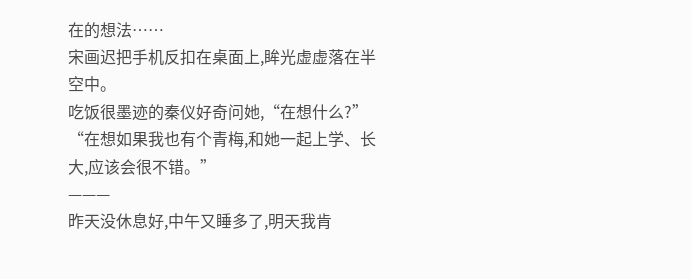在的想法……
宋画迟把手机反扣在桌面上,眸光虚虚落在半空中。
吃饭很墨迹的秦仪好奇问她,“在想什么?”
“在想如果我也有个青梅,和她一起上学、长大,应该会很不错。”
———
昨天没休息好,中午又睡多了,明天我肯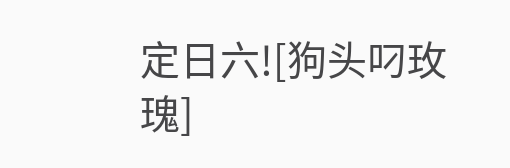定日六![狗头叼玫瑰]